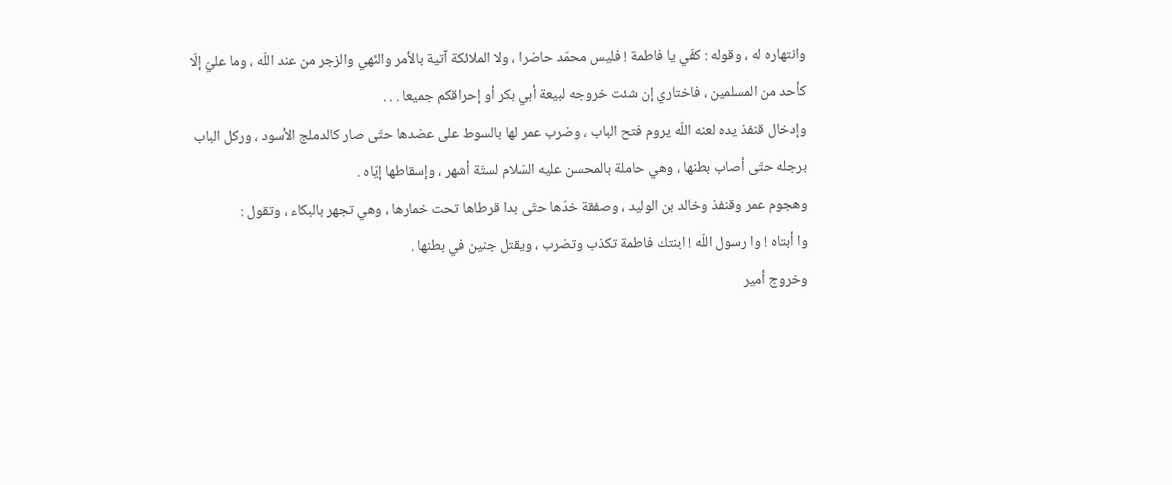وانتهاره له ، وقوله : كفّي يا فاطمة ! فليس محمّد حاضرا ، ولا الملائكة آتية بالأمر والنّهي والزجر من عند اللّه ، وما عليّ إلّا كأحد من المسلمين ، فاختاري إن شئت خروجه لبيعة أبي بكر أو إحراقكم جميعا . . .
وإدخال قنفذ يده لعنه اللّه يروم فتح الباب ، وضرب عمر لها بالسوط على عضدها حتّى صار كالدملج الأسود ، وركل الباب برجله حتّى أصاب بطنها ، وهي حاملة بالمحسن عليه السّلام لستّة أشهر ، وإسقاطها إيّاه .
وهجوم عمر وقنفذ وخالد بن الوليد ، وصفقة خدّها حتّى بدا قرطاها تحت خمارها ، وهي تجهر بالبكاء ، وتقول :
وا أبتاه ! وا رسول اللّه ! ابنتك فاطمة تكذب وتضرب ، ويقتل جنين في بطنها .
وخروج أمير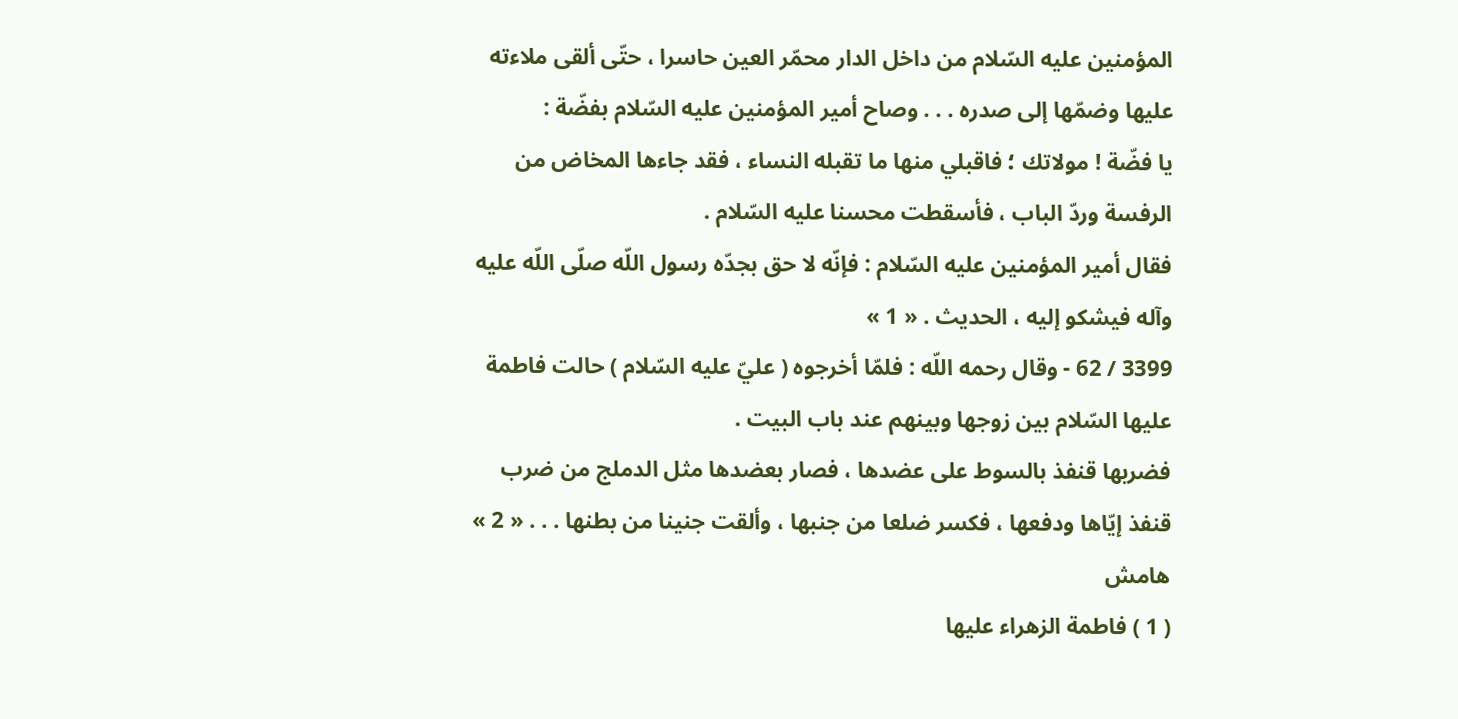المؤمنين عليه السّلام من داخل الدار محمّر العين حاسرا ، حتّى ألقى ملاءته عليها وضمّها إلى صدره . . . وصاح أمير المؤمنين عليه السّلام بفضّة :
يا فضّة ! مولاتك ؛ فاقبلي منها ما تقبله النساء ، فقد جاءها المخاض من الرفسة وردّ الباب ، فأسقطت محسنا عليه السّلام .
فقال أمير المؤمنين عليه السّلام : فإنّه لا حق بجدّه رسول اللّه صلّى اللّه عليه وآله فيشكو إليه ، الحديث . « 1 »
3399 / 62 - وقال رحمه اللّه : فلمّا أخرجوه ( عليّ عليه السّلام ) حالت فاطمة عليها السّلام بين زوجها وبينهم عند باب البيت .
فضربها قنفذ بالسوط على عضدها ، فصار بعضدها مثل الدملج من ضرب قنفذ إيّاها ودفعها ، فكسر ضلعا من جنبها ، وألقت جنينا من بطنها . . . « 2 »
هامش
( 1 ) فاطمة الزهراء عليها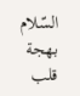السّلام بهجة قلب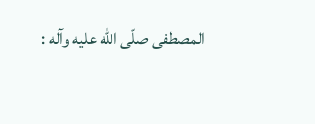المصطفى صلّى اللّه عليه وآله :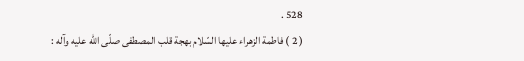528 .
( 2 ) فاطمة الزهراء عليها السّلام بهجة قلب المصطفى صلّى اللّه عليه وآله :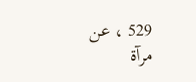529 ، عن مرآة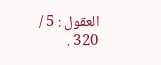العقول : 5 / 320 .